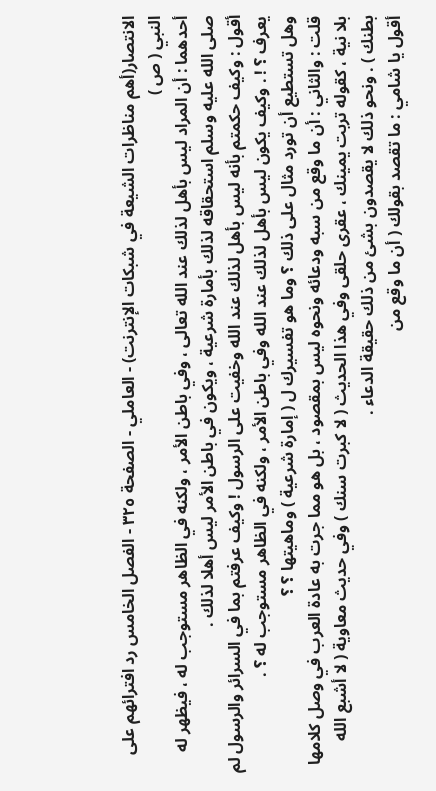الانتصار(أهم مناظرات الشيعة في شبكات الإنترنت) - العاملي - الصفحة ٣٢٥ - الفصل الخامس رد افترائهم على النبي ( ص )
أحدهما : أن المراد ليس بأهل لذلك عند الله تعالى ، وفي باطن الأمر ، ولكنه في الظاهر مستوجب له ، فيظهر له صلى الله عليه وسلم استحقاقه لذلك بأمارة شرعية ، ويكون في باطن الأمر ليس أهلا لذلك .
أقول : وكيف حكمتم بأنه ليس بأهل لذلك عند الله وخفيت على الرسول ! وكيف عرفتم بما في السرائر والرسول لم يعرف ؟ ! . وكيف يكون ليس بأهل لذلك عند الله وفي باطن الأمر ، ولكنه في الظاهر مستوجب له ؟ .
وهل تستطيع أن تورد مثال على ذلك ؟ وما هو تفسيرك ل ( إمارة شرعية ) وماهيتها ؟ ؟
قلت : والثاني : أن ما وقع من سبه ودعائه ونحوه ليس بمقصود ، بل هو مما جرت به عادة العرب في وصل كلامها بلا نية ، كقوله تربت يمينك ، عقرى حلقى وفي هذا الحديث ( لا كبرت سنك ) وفي حديث معاوية ( لا أشبع الله بطنك ) . ونحو ذلك لا يقصدون بشئ من ذلك حقيقة الدعاء .
أقول يا شامي : ما تقصد بقولك ( أن ما وقع من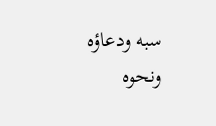سبه ودعاؤه ونحوه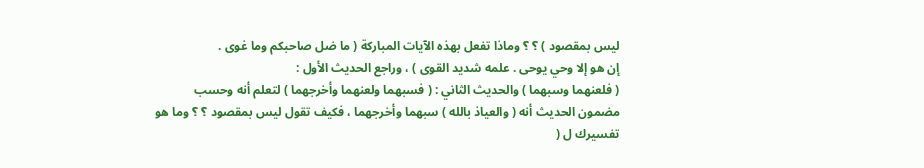ليس بمقصود ) ؟ ؟ وماذا تفعل بهذه الآيات المباركة ( ما ضل صاحبكم وما غوى .
إن هو إلا وحي يوحى . علمه شديد القوى ) ، وراجع الحديث الأول :
( فلعنهما وسبهما ) والحديث الثاني : ( فسبهما ولعنهما وأخرجهما ) لتعلم أنه وحسب مضمون الحديث أنه ( والعياذ بالله ) سبهما وأخرجهما ، فكيف تقول ليس بمقصود ؟ ؟ وما هو تفسيرك ل (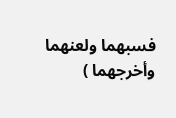فسبهما ولعنهما وأخرجهما )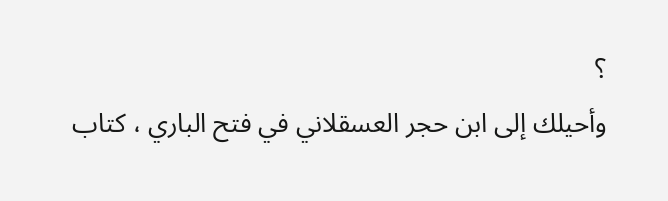؟
وأحيلك إلى ابن حجر العسقلاني في فتح الباري ، كتاب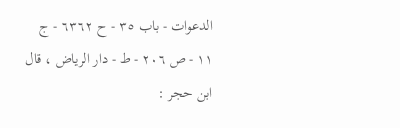الدعوات - باب ٣٥ - ح ٦٣٦٢ - ج ١١ - ص ٢٠٦ - ط - دار الرياض ، قال ابن حجر :